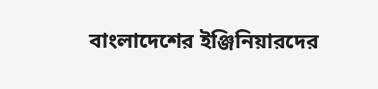বাংলাদেশের ইঞ্জিনিয়ারদের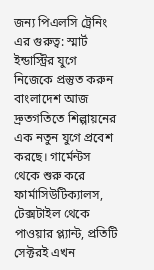জন্য পিএলসি ট্রেনিং এর গুরুত্ব: স্মার্ট ইন্ডাস্ট্রির যুগে নিজেকে প্রস্তুত করুন
বাংলাদেশ আজ দ্রুতগতিতে শিল্পায়নের এক নতুন যুগে প্রবেশ করছে। গার্মেন্টস থেকে শুরু করে ফার্মাসিউটিক্যালস, টেক্সটাইল থেকে পাওয়ার প্ল্যান্ট, প্রতিটি সেক্টরই এখন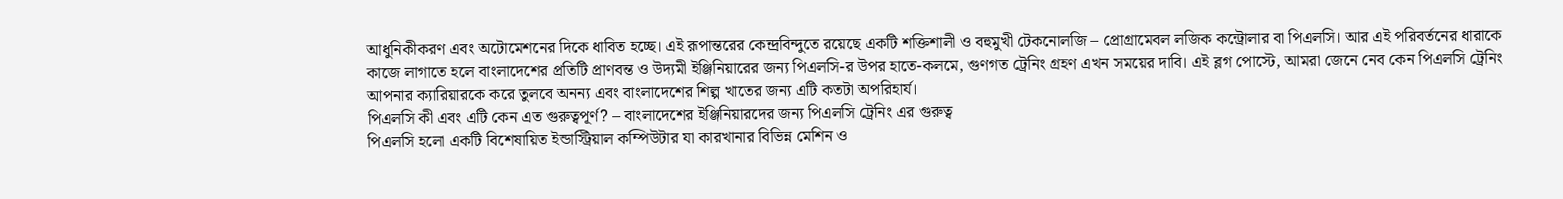আধুনিকীকরণ এবং অটোমেশনের দিকে ধাবিত হচ্ছে। এই রূপান্তরের কেন্দ্রবিন্দুতে রয়েছে একটি শক্তিশালী ও বহুমুখী টেকনোলজি – প্রোগ্রামেবল লজিক কন্ট্রোলার বা পিএলসি। আর এই পরিবর্তনের ধারাকে কাজে লাগাতে হলে বাংলাদেশের প্রতিটি প্রাণবন্ত ও উদ্যমী ইঞ্জিনিয়ারের জন্য পিএলসি-র উপর হাতে-কলমে, গুণগত ট্রেনিং গ্রহণ এখন সময়ের দাবি। এই ব্লগ পোস্টে, আমরা জেনে নেব কেন পিএলসি ট্রেনিং আপনার ক্যারিয়ারকে করে তুলবে অনন্য এবং বাংলাদেশের শিল্প খাতের জন্য এটি কতটা অপরিহার্য।
পিএলসি কী এবং এটি কেন এত গুরুত্বপূর্ণ? – বাংলাদেশের ইঞ্জিনিয়ারদের জন্য পিএলসি ট্রেনিং এর গুরুত্ব
পিএলসি হলো একটি বিশেষায়িত ইন্ডাস্ট্রিয়াল কম্পিউটার যা কারখানার বিভিন্ন মেশিন ও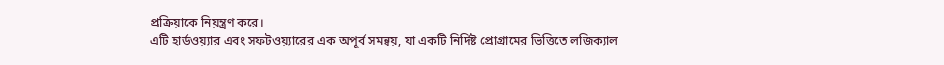প্রক্রিয়াকে নিয়ন্ত্রণ করে।
এটি হার্ডওয়্যার এবং সফটওয়্যারের এক অপূর্ব সমন্বয়, যা একটি নির্দিষ্ট প্রোগ্রামের ভিত্তিতে লজিক্যাল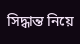সিদ্ধান্ত নিয়ে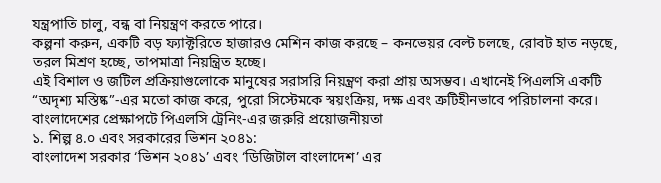যন্ত্রপাতি চালু, বন্ধ বা নিয়ন্ত্রণ করতে পারে।
কল্পনা করুন, একটি বড় ফ্যাক্টরিতে হাজারও মেশিন কাজ করছে – কনভেয়র বেল্ট চলছে, রোবট হাত নড়ছে, তরল মিশ্রণ হচ্ছে, তাপমাত্রা নিয়ন্ত্রিত হচ্ছে।
এই বিশাল ও জটিল প্রক্রিয়াগুলোকে মানুষের সরাসরি নিয়ন্ত্রণ করা প্রায় অসম্ভব। এখানেই পিএলসি একটি “অদৃশ্য মস্তিষ্ক”-এর মতো কাজ করে, পুরো সিস্টেমকে স্বয়ংক্রিয়, দক্ষ এবং ত্রুটিহীনভাবে পরিচালনা করে।
বাংলাদেশের প্রেক্ষাপটে পিএলসি ট্রেনিং-এর জরুরি প্রয়োজনীয়তা
১. শিল্প ৪.০ এবং সরকারের ভিশন ২০৪১:
বাংলাদেশ সরকার ‘ভিশন ২০৪১’ এবং ‘ডিজিটাল বাংলাদেশ’ এর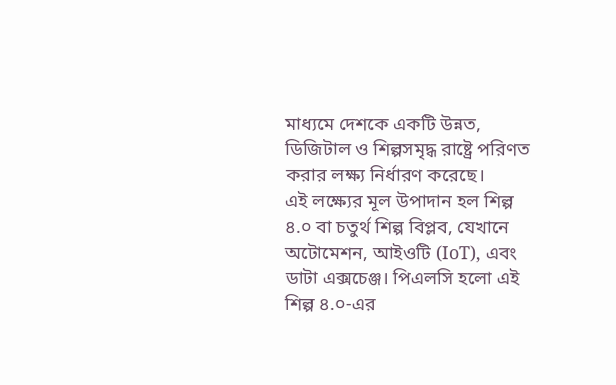মাধ্যমে দেশকে একটি উন্নত, ডিজিটাল ও শিল্পসমৃদ্ধ রাষ্ট্রে পরিণত করার লক্ষ্য নির্ধারণ করেছে।
এই লক্ষ্যের মূল উপাদান হল শিল্প ৪.০ বা চতুর্থ শিল্প বিপ্লব, যেখানে অটোমেশন, আইওটি (IoT), এবং ডাটা এক্সচেঞ্জ। পিএলসি হলো এই শিল্প ৪.০-এর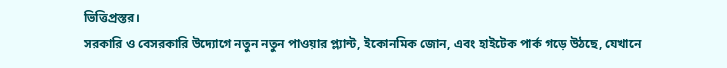ভিত্তিপ্রস্তর।
সরকারি ও বেসরকারি উদ্যোগে নতুন নতুন পাওয়ার প্ল্যান্ট, ইকোনমিক জোন, এবং হাইটেক পার্ক গড়ে উঠছে, যেখানে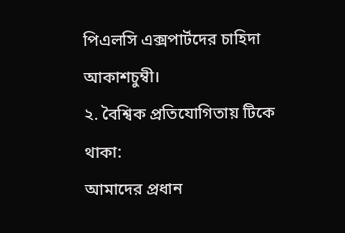পিএলসি এক্সপার্টদের চাহিদা আকাশচুম্বী।
২. বৈশ্বিক প্রতিযোগিতায় টিকে থাকা:
আমাদের প্রধান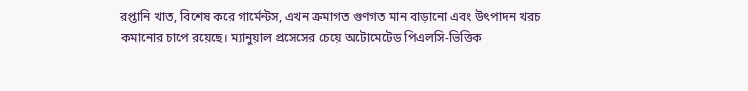রপ্তানি খাত, বিশেষ করে গার্মেন্টস, এখন ক্রমাগত গুণগত মান বাড়ানো এবং উৎপাদন খরচ কমানোর চাপে রয়েছে। ম্যানুয়াল প্রসেসের চেয়ে অটোমেটেড পিএলসি-ভিত্তিক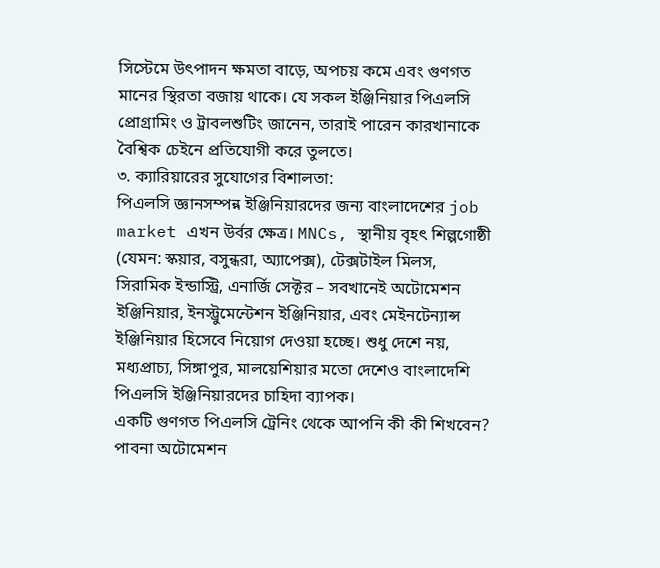সিস্টেমে উৎপাদন ক্ষমতা বাড়ে, অপচয় কমে এবং গুণগত মানের স্থিরতা বজায় থাকে। যে সকল ইঞ্জিনিয়ার পিএলসি প্রোগ্রামিং ও ট্রাবলশুটিং জানেন, তারাই পারেন কারখানাকে বৈশ্বিক চেইনে প্রতিযোগী করে তুলতে।
৩. ক্যারিয়ারের সুযোগের বিশালতা:
পিএলসি জ্ঞানসম্পন্ন ইঞ্জিনিয়ারদের জন্য বাংলাদেশের job market এখন উর্বর ক্ষেত্র। MNCs, স্থানীয় বৃহৎ শিল্পগোষ্ঠী (যেমন: স্কয়ার, বসুন্ধরা, অ্যাপেক্স), টেক্সটাইল মিলস, সিরামিক ইন্ডাস্ট্রি, এনার্জি সেক্টর – সবখানেই অটোমেশন ইঞ্জিনিয়ার, ইনস্ট্রুমেন্টেশন ইঞ্জিনিয়ার, এবং মেইনটেন্যান্স ইঞ্জিনিয়ার হিসেবে নিয়োগ দেওয়া হচ্ছে। শুধু দেশে নয়, মধ্যপ্রাচ্য, সিঙ্গাপুর, মালয়েশিয়ার মতো দেশেও বাংলাদেশি পিএলসি ইঞ্জিনিয়ারদের চাহিদা ব্যাপক।
একটি গুণগত পিএলসি ট্রেনিং থেকে আপনি কী কী শিখবেন?
পাবনা অটোমেশন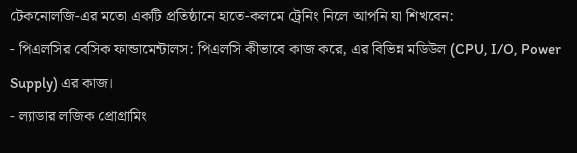টেকনোলজি-এর মতো একটি প্রতিষ্ঠানে হাতে-কলমে ট্রেনিং নিলে আপনি যা শিখবেন:
- পিএলসির বেসিক ফান্ডামেন্টালস: পিএলসি কীভাবে কাজ করে, এর বিভিন্ন মডিউল (CPU, I/O, Power Supply) এর কাজ।
- ল্যাডার লজিক প্রোগ্রামিং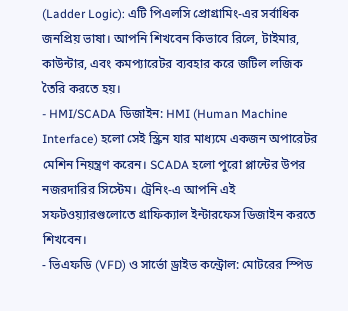(Ladder Logic): এটি পিএলসি প্রোগ্রামিং-এর সর্বাধিক জনপ্রিয় ভাষা। আপনি শিখবেন কিভাবে রিলে, টাইমার, কাউন্টার, এবং কমপ্যারেটর ব্যবহার করে জটিল লজিক তৈরি করতে হয়।
- HMI/SCADA ডিজাইন: HMI (Human Machine Interface) হলো সেই স্ক্রিন যার মাধ্যমে একজন অপারেটর মেশিন নিয়ন্ত্রণ করেন। SCADA হলো পুরো প্লান্টের উপর নজরদারির সিস্টেম। ট্রেনিং-এ আপনি এই সফটওয়্যারগুলোতে গ্রাফিক্যাল ইন্টারফেস ডিজাইন করতে শিখবেন।
- ভিএফডি (VFD) ও সার্ভো ড্রাইভ কন্ট্রোল: মোটরের স্পিড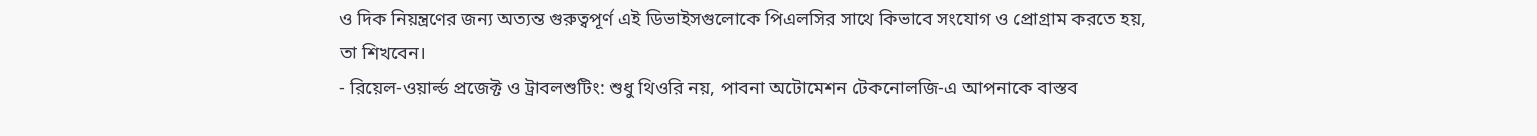ও দিক নিয়ন্ত্রণের জন্য অত্যন্ত গুরুত্বপূর্ণ এই ডিভাইসগুলোকে পিএলসির সাথে কিভাবে সংযোগ ও প্রোগ্রাম করতে হয়, তা শিখবেন।
- রিয়েল-ওয়ার্ল্ড প্রজেক্ট ও ট্রাবলশুটিং: শুধু থিওরি নয়, পাবনা অটোমেশন টেকনোলজি-এ আপনাকে বাস্তব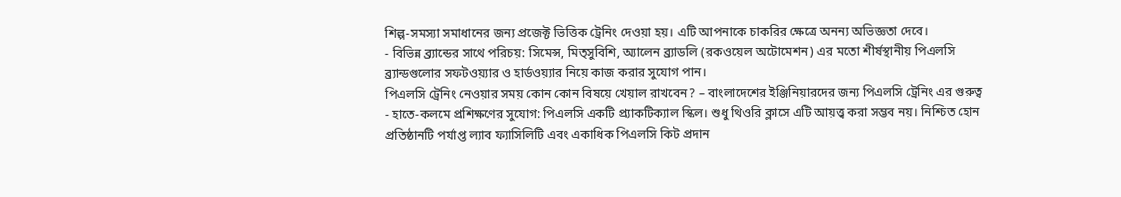শিল্প-সমস্যা সমাধানের জন্য প্রজেক্ট ভিত্তিক ট্রেনিং দেওয়া হয়। এটি আপনাকে চাকরির ক্ষেত্রে অনন্য অভিজ্ঞতা দেবে।
- বিভিন্ন ব্র্যান্ডের সাথে পরিচয়: সিমেন্স, মিত্সুবিশি, অ্যালেন ব্র্যাডলি (রকওয়েল অটোমেশন) এর মতো শীর্ষস্থানীয় পিএলসি ব্র্যান্ডগুলোর সফটওয়্যার ও হার্ডওয়্যার নিয়ে কাজ করার সুযোগ পান।
পিএলসি ট্রেনিং নেওয়ার সময় কোন কোন বিষয়ে খেয়াল রাখবেন? – বাংলাদেশের ইঞ্জিনিয়ারদের জন্য পিএলসি ট্রেনিং এর গুরুত্ব
- হাতে-কলমে প্রশিক্ষণের সুযোগ: পিএলসি একটি প্র্যাকটিক্যাল স্কিল। শুধু থিওরি ক্লাসে এটি আয়ত্ত্ব করা সম্ভব নয়। নিশ্চিত হোন প্রতিষ্ঠানটি পর্যাপ্ত ল্যাব ফ্যাসিলিটি এবং একাধিক পিএলসি কিট প্রদান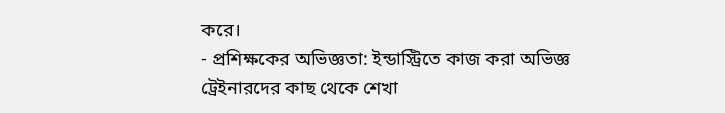করে।
- প্রশিক্ষকের অভিজ্ঞতা: ইন্ডাস্ট্রিতে কাজ করা অভিজ্ঞ ট্রেইনারদের কাছ থেকে শেখা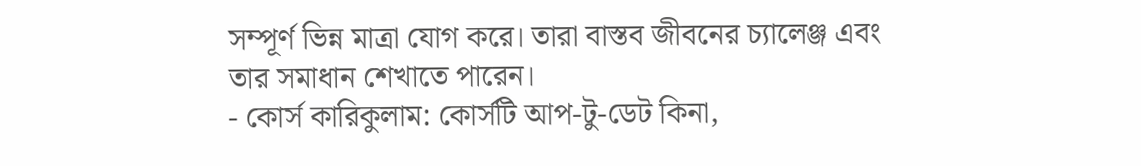সম্পূর্ণ ভিন্ন মাত্রা যোগ করে। তারা বাস্তব জীবনের চ্যালেঞ্জ এবং তার সমাধান শেখাতে পারেন।
- কোর্স কারিকুলাম: কোর্সটি আপ-টু-ডেট কিনা,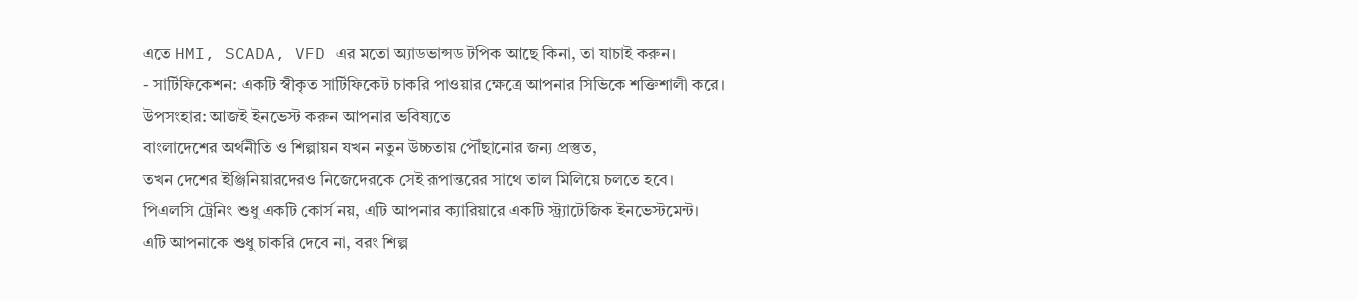এতে HMI, SCADA, VFD এর মতো অ্যাডভান্সড টপিক আছে কিনা, তা যাচাই করুন।
- সার্টিফিকেশন: একটি স্বীকৃত সার্টিফিকেট চাকরি পাওয়ার ক্ষেত্রে আপনার সিভিকে শক্তিশালী করে।
উপসংহার: আজই ইনভেস্ট করুন আপনার ভবিষ্যতে
বাংলাদেশের অর্থনীতি ও শিল্পায়ন যখন নতুন উচ্চতায় পৌঁছানোর জন্য প্রস্তুত,
তখন দেশের ইঞ্জিনিয়ারদেরও নিজেদেরকে সেই রূপান্তরের সাথে তাল মিলিয়ে চলতে হবে।
পিএলসি ট্রেনিং শুধু একটি কোর্স নয়, এটি আপনার ক্যারিয়ারে একটি স্ট্র্যাটেজিক ইনভেস্টমেন্ট।
এটি আপনাকে শুধু চাকরি দেবে না, বরং শিল্প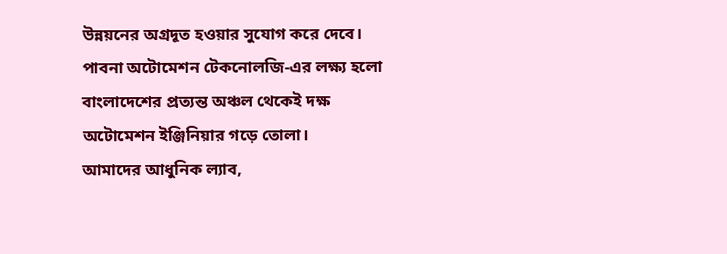উন্নয়নের অগ্রদূত হওয়ার সুযোগ করে দেবে।
পাবনা অটোমেশন টেকনোলজি-এর লক্ষ্য হলো বাংলাদেশের প্রত্যন্ত অঞ্চল থেকেই দক্ষ অটোমেশন ইঞ্জিনিয়ার গড়ে তোলা।
আমাদের আধুনিক ল্যাব,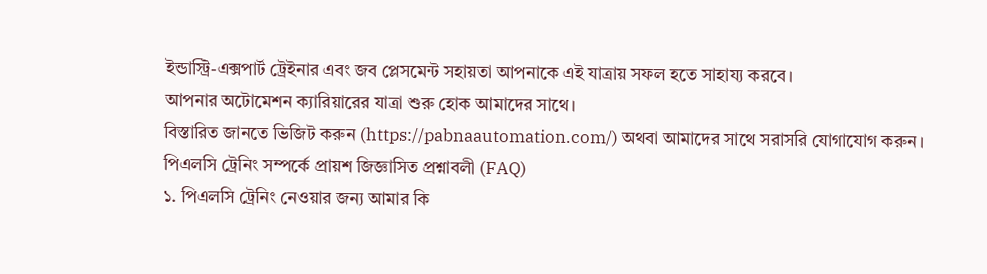ইন্ডাস্ট্রি-এক্সপার্ট ট্রেইনার এবং জব প্লেসমেন্ট সহায়তা আপনাকে এই যাত্রায় সফল হতে সাহায্য করবে।
আপনার অটোমেশন ক্যারিয়ারের যাত্রা শুরু হোক আমাদের সাথে।
বিস্তারিত জানতে ভিজিট করুন (https://pabnaautomation.com/) অথবা আমাদের সাথে সরাসরি যোগাযোগ করুন।
পিএলসি ট্রেনিং সম্পর্কে প্রায়শ জিজ্ঞাসিত প্রশ্নাবলী (FAQ)
১. পিএলসি ট্রেনিং নেওয়ার জন্য আমার কি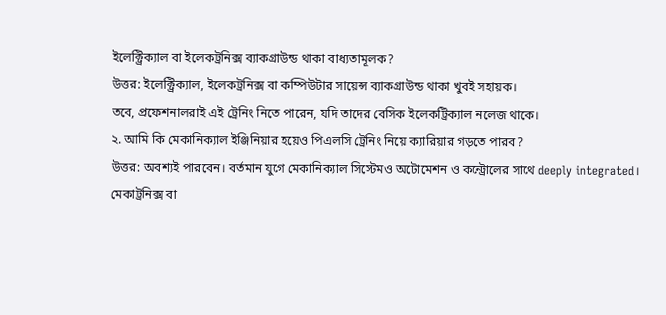ইলেক্ট্রিক্যাল বা ইলেকট্রনিক্স ব্যাকগ্রাউন্ড থাকা বাধ্যতামূলক?
উত্তর: ইলেক্ট্রিক্যাল, ইলেকট্রনিক্স বা কম্পিউটার সায়েন্স ব্যাকগ্রাউন্ড থাকা খুবই সহায়ক।
তবে, প্রফেশনালরাই এই ট্রেনিং নিতে পারেন, যদি তাদের বেসিক ইলেকট্রিক্যাল নলেজ থাকে।
২. আমি কি মেকানিক্যাল ইঞ্জিনিয়ার হয়েও পিএলসি ট্রেনিং নিয়ে ক্যারিয়ার গড়তে পারব?
উত্তর: অবশ্যই পারবেন। বর্তমান যুগে মেকানিক্যাল সিস্টেমও অটোমেশন ও কন্ট্রোলের সাথে deeply integrated।
মেকাট্রনিক্স বা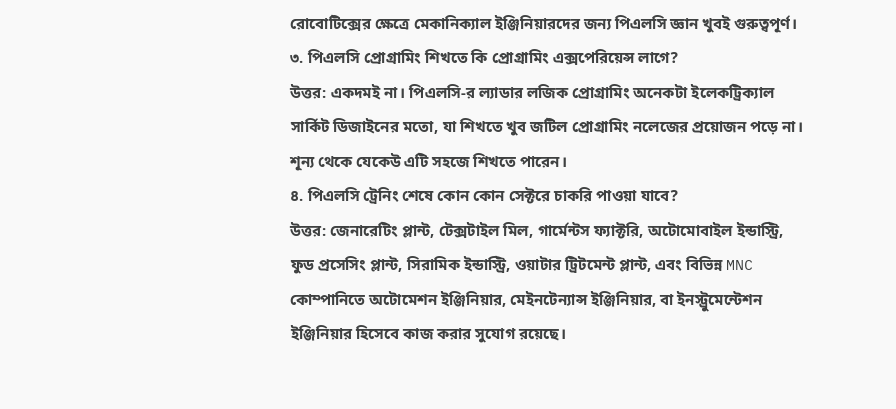রোবোটিক্সের ক্ষেত্রে মেকানিক্যাল ইঞ্জিনিয়ারদের জন্য পিএলসি জ্ঞান খুবই গুরুত্বপূর্ণ।
৩. পিএলসি প্রোগ্রামিং শিখতে কি প্রোগ্রামিং এক্সপেরিয়েন্স লাগে?
উত্তর: একদমই না। পিএলসি-র ল্যাডার লজিক প্রোগ্রামিং অনেকটা ইলেকট্রিক্যাল সার্কিট ডিজাইনের মতো, যা শিখতে খুব জটিল প্রোগ্রামিং নলেজের প্রয়োজন পড়ে না।
শূন্য থেকে যেকেউ এটি সহজে শিখতে পারেন।
৪. পিএলসি ট্রেনিং শেষে কোন কোন সেক্টরে চাকরি পাওয়া যাবে?
উত্তর: জেনারেটিং প্লান্ট, টেক্সটাইল মিল, গার্মেন্টস ফ্যাক্টরি, অটোমোবাইল ইন্ডাস্ট্রি, ফুড প্রসেসিং প্লান্ট, সিরামিক ইন্ডাস্ট্রি, ওয়াটার ট্রিটমেন্ট প্লান্ট, এবং বিভিন্ন MNC কোম্পানিতে অটোমেশন ইঞ্জিনিয়ার, মেইনটেন্যান্স ইঞ্জিনিয়ার, বা ইনস্ট্রুমেন্টেশন ইঞ্জিনিয়ার হিসেবে কাজ করার সুযোগ রয়েছে।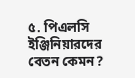৫. পিএলসি ইঞ্জিনিয়ারদের বেতন কেমন?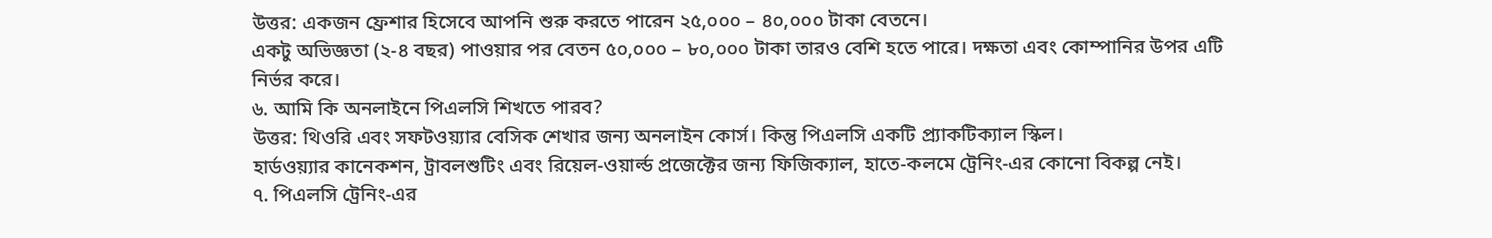উত্তর: একজন ফ্রেশার হিসেবে আপনি শুরু করতে পারেন ২৫,০০০ – ৪০,০০০ টাকা বেতনে।
একটু অভিজ্ঞতা (২-৪ বছর) পাওয়ার পর বেতন ৫০,০০০ – ৮০,০০০ টাকা তারও বেশি হতে পারে। দক্ষতা এবং কোম্পানির উপর এটি নির্ভর করে।
৬. আমি কি অনলাইনে পিএলসি শিখতে পারব?
উত্তর: থিওরি এবং সফটওয়্যার বেসিক শেখার জন্য অনলাইন কোর্স। কিন্তু পিএলসি একটি প্র্যাকটিক্যাল স্কিল।
হার্ডওয়্যার কানেকশন, ট্রাবলশুটিং এবং রিয়েল-ওয়ার্ল্ড প্রজেক্টের জন্য ফিজিক্যাল, হাতে-কলমে ট্রেনিং-এর কোনো বিকল্প নেই।
৭. পিএলসি ট্রেনিং-এর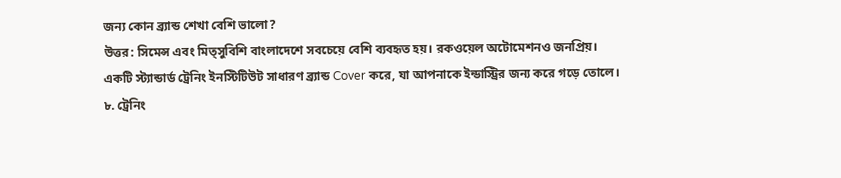জন্য কোন ব্র্যান্ড শেখা বেশি ভালো?
উত্তর: সিমেন্স এবং মিত্সুবিশি বাংলাদেশে সবচেয়ে বেশি ব্যবহৃত হয়। রকওয়েল অটোমেশনও জনপ্রিয়।
একটি স্ট্যান্ডার্ড ট্রেনিং ইনস্টিটিউট সাধারণ ব্র্যান্ড Cover করে, যা আপনাকে ইন্ডাস্ট্রির জন্য করে গড়ে তোলে।
৮. ট্রেনিং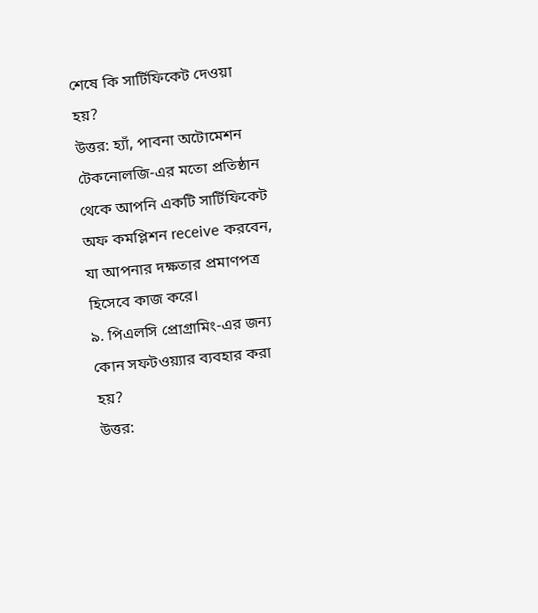শেষে কি সার্টিফিকেট দেওয়া হয়?
উত্তর: হ্যাঁ, পাবনা অটোমেশন টেকনোলজি-এর মতো প্রতিষ্ঠান থেকে আপনি একটি সার্টিফিকেট অফ কমপ্লিশন receive করবেন,
যা আপনার দক্ষতার প্রমাণপত্র হিসেবে কাজ করে।
৯. পিএলসি প্রোগ্রামিং-এর জন্য কোন সফটওয়্যার ব্যবহার করা হয়?
উত্তর: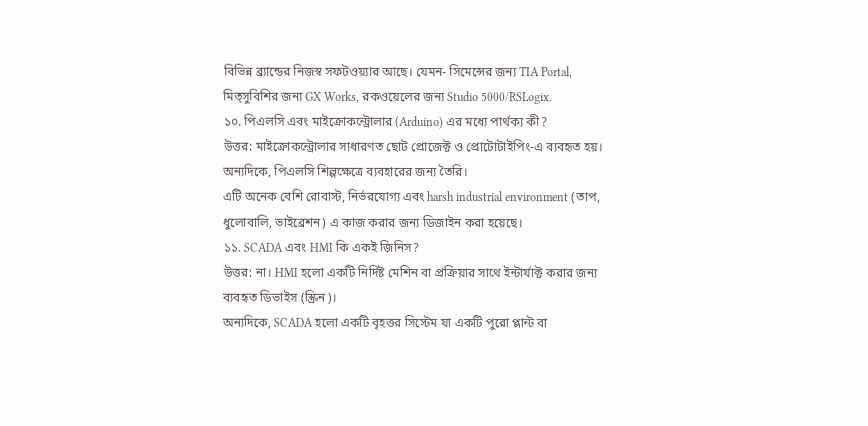বিভিন্ন ব্র্যান্ডের নিজস্ব সফটওয়্যার আছে। যেমন- সিমেন্সের জন্য TIA Portal, মিত্সুবিশির জন্য GX Works, রকওয়েলের জন্য Studio 5000/RSLogix.
১০. পিএলসি এবং মাইক্রোকন্ট্রোলার (Arduino) এর মধ্যে পার্থক্য কী?
উত্তর: মাইক্রোকন্ট্রোলার সাধারণত ছোট প্রোজেক্ট ও প্রোটোটাইপিং-এ ব্যবহৃত হয়। অন্যদিকে, পিএলসি শিল্পক্ষেত্রে ব্যবহারের জন্য তৈরি।
এটি অনেক বেশি রোবাস্ট, নির্ভরযোগ্য এবং harsh industrial environment (তাপ, ধুলোবালি, ভাইব্রেশন) এ কাজ করার জন্য ডিজাইন করা হয়েছে।
১১. SCADA এবং HMI কি একই জিনিস?
উত্তর: না। HMI হলো একটি নির্দিষ্ট মেশিন বা প্রক্রিয়ার সাথে ইন্টার্যাক্ট করার জন্য ব্যবহৃত ডিভাইস (স্ক্রিন)।
অন্যদিকে, SCADA হলো একটি বৃহত্তর সিস্টেম যা একটি পুরো প্লান্ট বা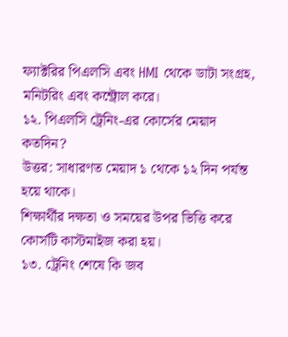ফ্যাক্টরির পিএলসি এবং HMI থেকে ডাটা সংগ্রহ, মনিটরিং এবং কন্ট্রোল করে।
১২. পিএলসি ট্রেনিং-এর কোর্সের মেয়াদ কতদিন?
উত্তর: সাধারণত মেয়াদ ১ থেকে ১২ দিন পর্যন্ত হয়ে থাকে।
শিক্ষার্থীর দক্ষতা ও সময়ের উপর ভিত্তি করে কোর্সটি কাস্টমাইজ করা হয়।
১৩. ট্রেনিং শেষে কি জব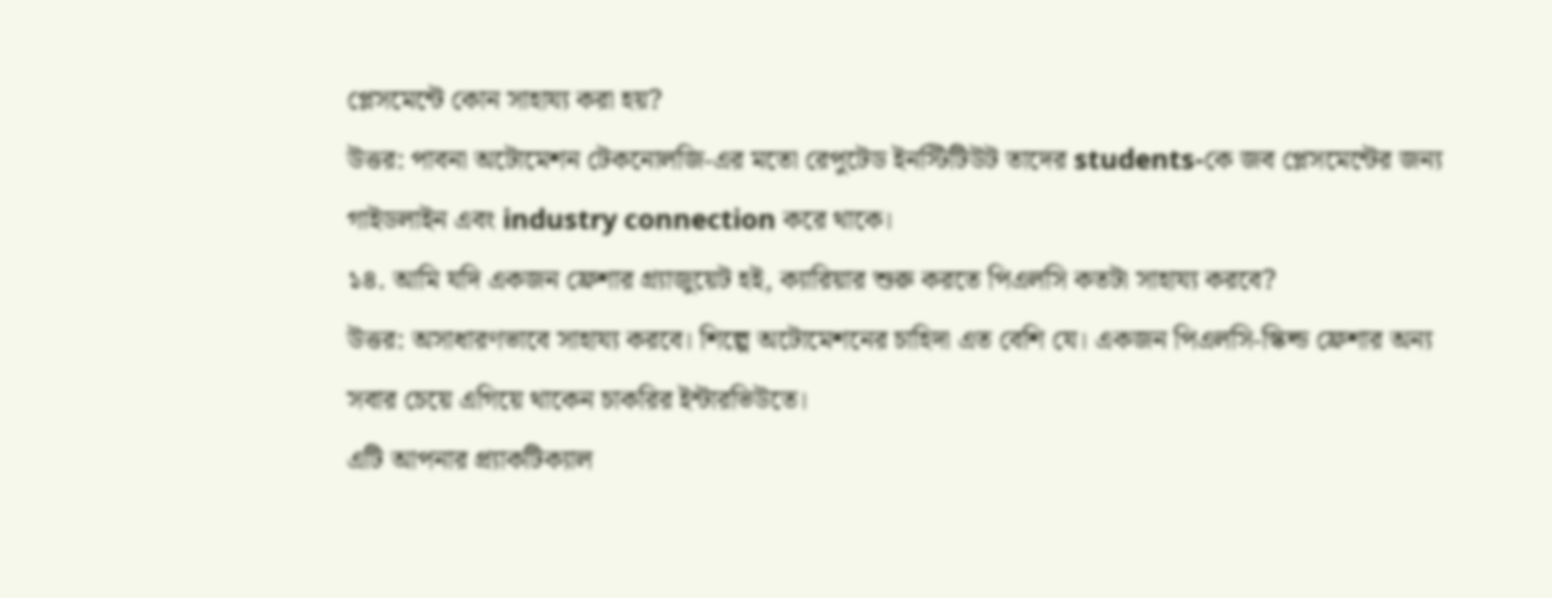প্লেসমেন্টে কোন সাহায্য করা হয়?
উত্তর: পাবনা অটোমেশন টেকনোলজি-এর মতো রেপুটেড ইনস্টিটিউট তাদের students-কে জব প্লেসমেন্টের জন্য গাইডলাইন এবং industry connection করে থাকে।
১৪. আমি যদি একজন ফ্রেশার গ্র্যাজুয়েট হই, ক্যারিয়ার শুরু করতে পিএলসি কতটা সাহায্য করবে?
উত্তর: অসাধারণভাবে সাহায্য করবে। শিল্পে অটোমেশনের চাহিদা এত বেশি যে। একজন পিএলসি-স্কিল্ড ফ্রেশার অন্য সবার চেয়ে এগিয়ে থাকেন চাকরির ইন্টারভিউতে।
এটি আপনার প্র্যাকটিক্যাল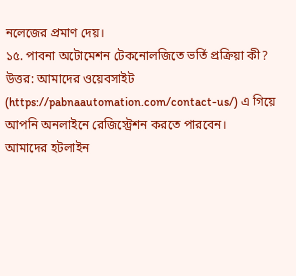নলেজের প্রমাণ দেয়।
১৫. পাবনা অটোমেশন টেকনোলজিতে ভর্তি প্রক্রিয়া কী?
উত্তর: আমাদের ওয়েবসাইট (https://pabnaautomation.com/contact-us/) এ গিয়ে আপনি অনলাইনে রেজিস্ট্রেশন করতে পারবেন।
আমাদের হটলাইন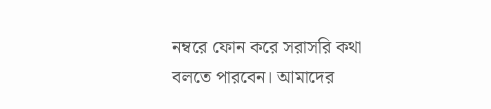নম্বরে ফোন করে সরাসরি কথা বলতে পারবেন। আমাদের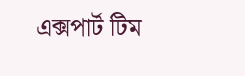এক্সপার্ট টিম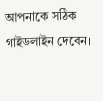আপনাকে সঠিক গাইডলাইন দেবেন।